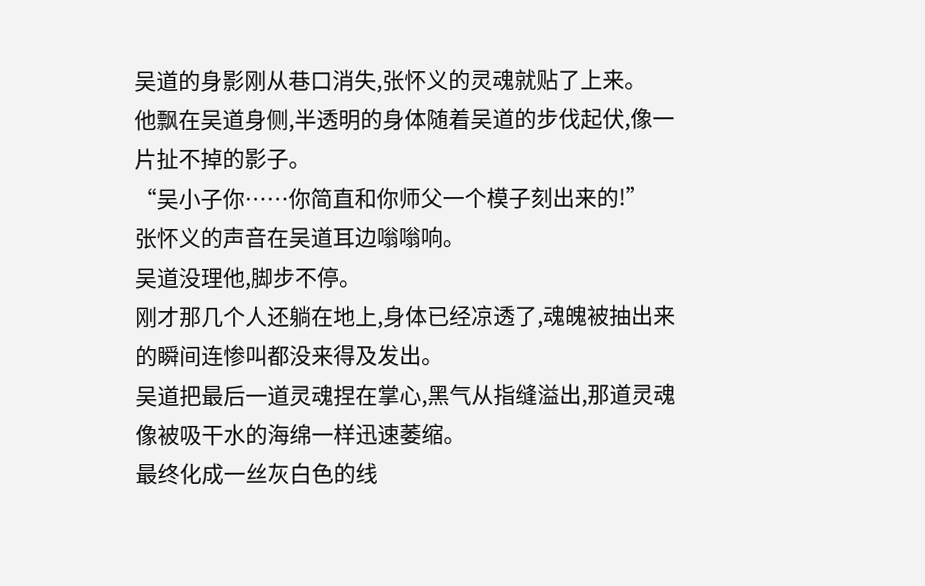吴道的身影刚从巷口消失,张怀义的灵魂就贴了上来。
他飘在吴道身侧,半透明的身体随着吴道的步伐起伏,像一片扯不掉的影子。
“吴小子你……你简直和你师父一个模子刻出来的!”
张怀义的声音在吴道耳边嗡嗡响。
吴道没理他,脚步不停。
刚才那几个人还躺在地上,身体已经凉透了,魂魄被抽出来的瞬间连惨叫都没来得及发出。
吴道把最后一道灵魂捏在掌心,黑气从指缝溢出,那道灵魂像被吸干水的海绵一样迅速萎缩。
最终化成一丝灰白色的线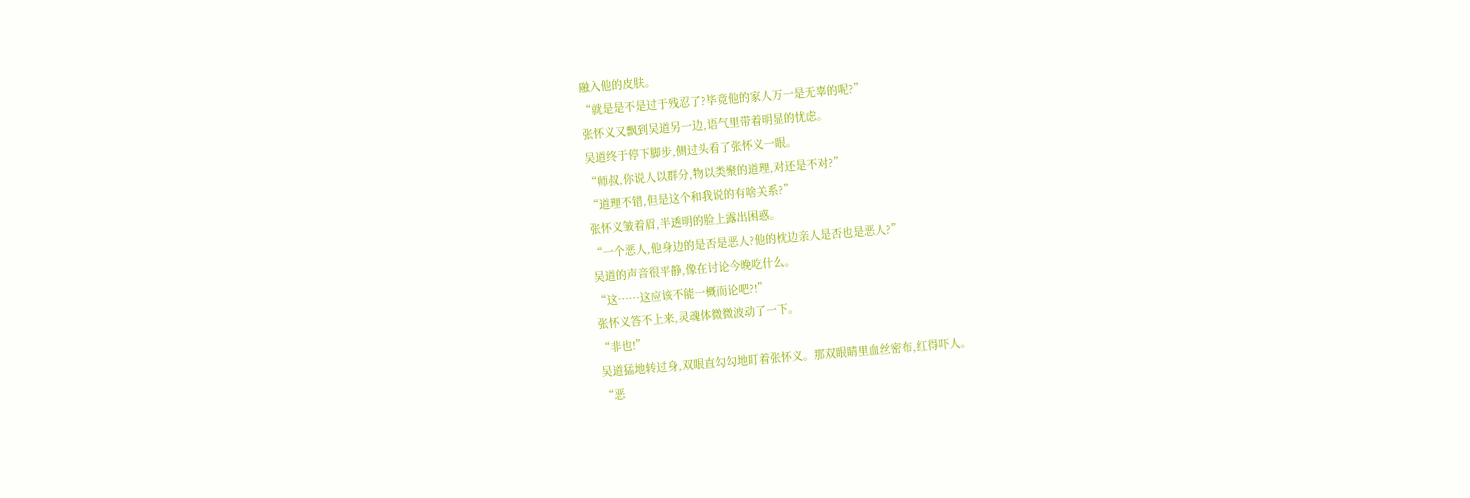融入他的皮肤。
“就是是不是过于残忍了?毕竟他的家人万一是无辜的呢?”
张怀义又飘到吴道另一边,语气里带着明显的忧虑。
吴道终于停下脚步,侧过头看了张怀义一眼。
“师叔,你说人以群分,物以类聚的道理,对还是不对?”
“道理不错,但是这个和我说的有啥关系?”
张怀义皱着眉,半透明的脸上露出困惑。
“一个恶人,他身边的是否是恶人?他的枕边亲人是否也是恶人?”
吴道的声音很平静,像在讨论今晚吃什么。
“这……这应该不能一概而论吧?!”
张怀义答不上来,灵魂体微微波动了一下。
“非也!”
吴道猛地转过身,双眼直勾勾地盯着张怀义。那双眼睛里血丝密布,红得吓人。
“恶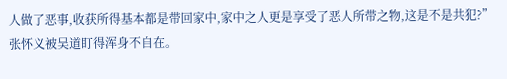人做了恶事,收获所得基本都是带回家中,家中之人更是享受了恶人所带之物,这是不是共犯?”
张怀义被吴道盯得浑身不自在。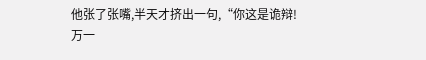他张了张嘴,半天才挤出一句,“你这是诡辩!万一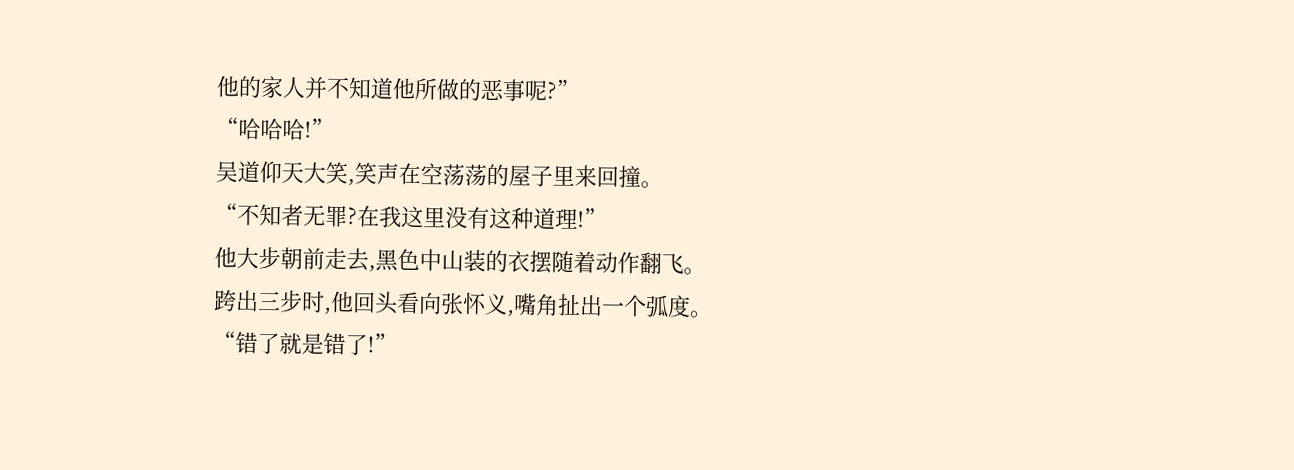他的家人并不知道他所做的恶事呢?”
“哈哈哈!”
吴道仰天大笑,笑声在空荡荡的屋子里来回撞。
“不知者无罪?在我这里没有这种道理!”
他大步朝前走去,黑色中山装的衣摆随着动作翻飞。
跨出三步时,他回头看向张怀义,嘴角扯出一个弧度。
“错了就是错了!”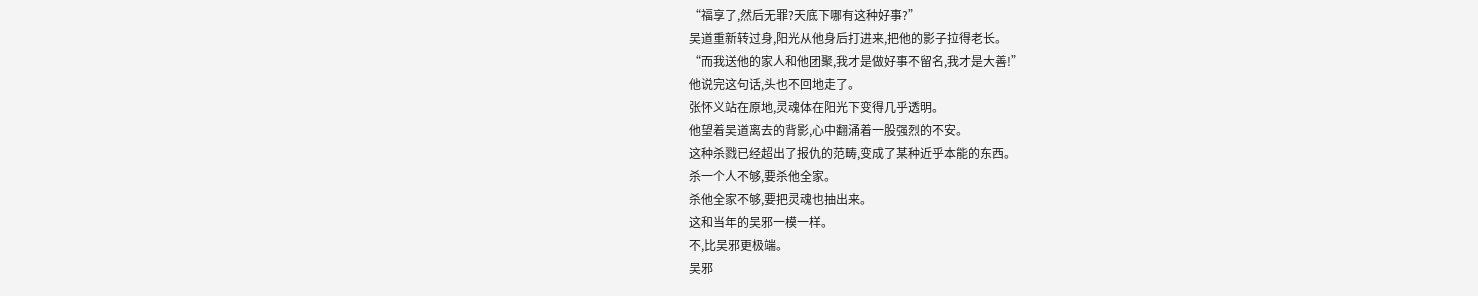“福享了,然后无罪?天底下哪有这种好事?”
吴道重新转过身,阳光从他身后打进来,把他的影子拉得老长。
“而我送他的家人和他团聚,我才是做好事不留名,我才是大善!”
他说完这句话,头也不回地走了。
张怀义站在原地,灵魂体在阳光下变得几乎透明。
他望着吴道离去的背影,心中翻涌着一股强烈的不安。
这种杀戮已经超出了报仇的范畴,变成了某种近乎本能的东西。
杀一个人不够,要杀他全家。
杀他全家不够,要把灵魂也抽出来。
这和当年的吴邪一模一样。
不,比吴邪更极端。
吴邪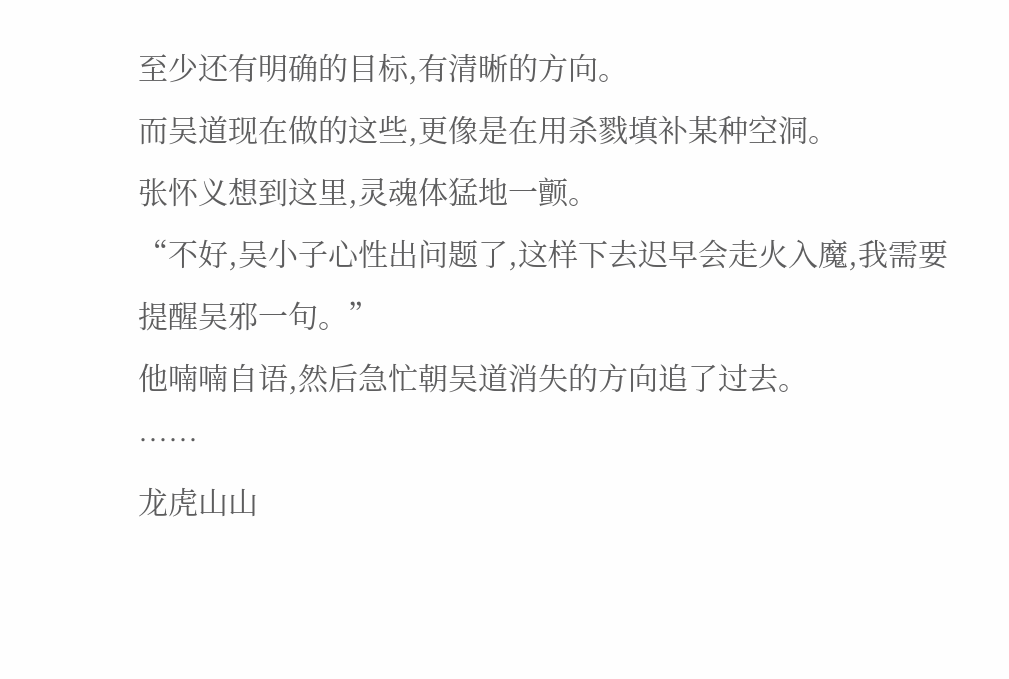至少还有明确的目标,有清晰的方向。
而吴道现在做的这些,更像是在用杀戮填补某种空洞。
张怀义想到这里,灵魂体猛地一颤。
“不好,吴小子心性出问题了,这样下去迟早会走火入魔,我需要提醒吴邪一句。”
他喃喃自语,然后急忙朝吴道消失的方向追了过去。
……
龙虎山山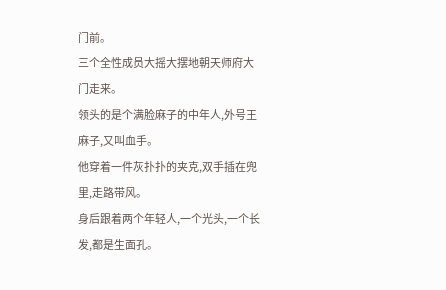门前。
三个全性成员大摇大摆地朝天师府大门走来。
领头的是个满脸麻子的中年人,外号王麻子,又叫血手。
他穿着一件灰扑扑的夹克,双手插在兜里,走路带风。
身后跟着两个年轻人,一个光头,一个长发,都是生面孔。